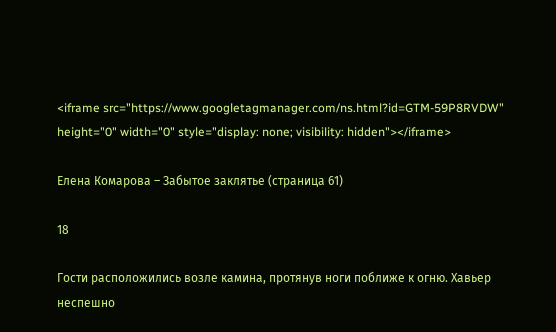<iframe src="https://www.googletagmanager.com/ns.html?id=GTM-59P8RVDW" height="0" width="0" style="display: none; visibility: hidden"></iframe>

Елена Комарова – Забытое заклятье (страница 61)

18

Гости расположились возле камина, протянув ноги поближе к огню. Хавьер неспешно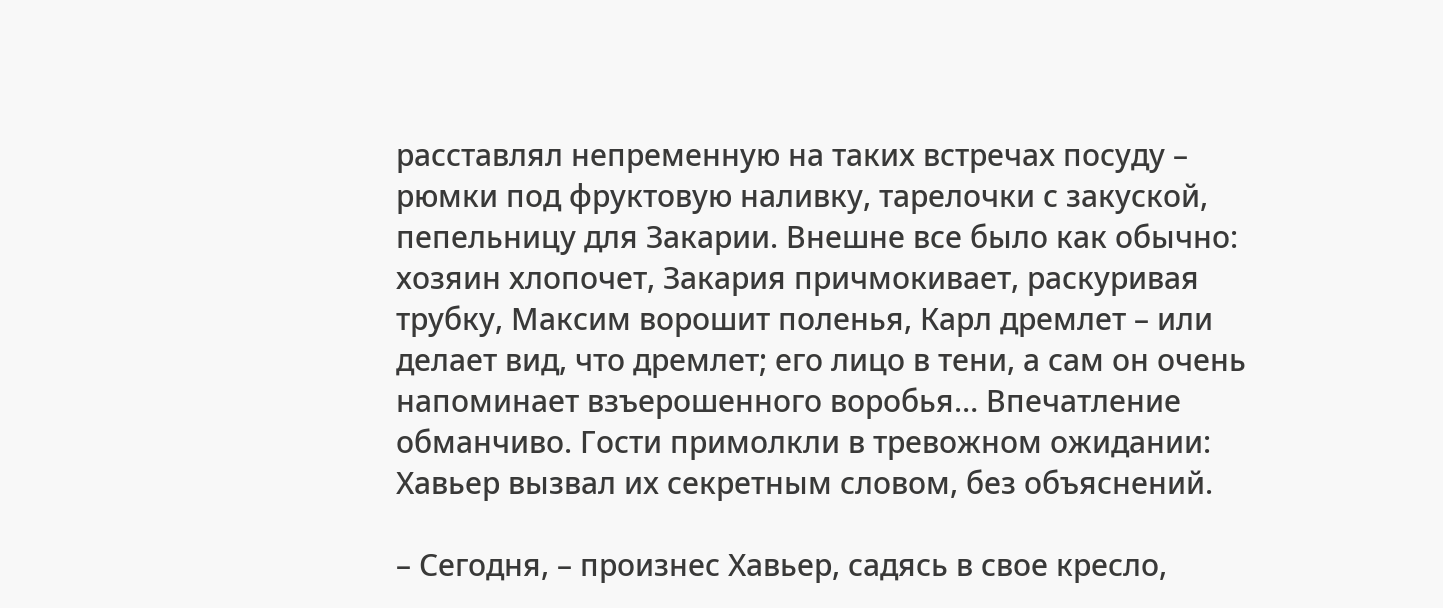расставлял непременную на таких встречах посуду – рюмки под фруктовую наливку, тарелочки с закуской, пепельницу для Закарии. Внешне все было как обычно: хозяин хлопочет, Закария причмокивает, раскуривая трубку, Максим ворошит поленья, Карл дремлет – или делает вид, что дремлет; его лицо в тени, а сам он очень напоминает взъерошенного воробья… Впечатление обманчиво. Гости примолкли в тревожном ожидании: Хавьер вызвал их секретным словом, без объяснений.

– Сегодня, – произнес Хавьер, садясь в свое кресло,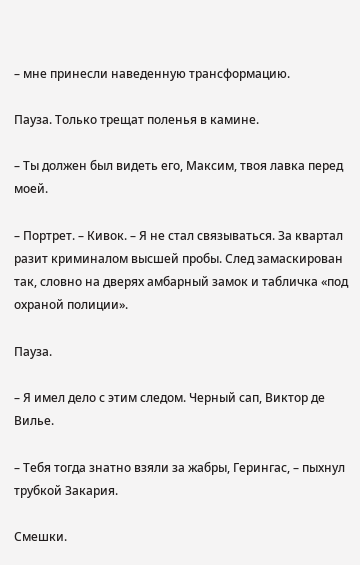– мне принесли наведенную трансформацию.

Пауза. Только трещат поленья в камине.

– Ты должен был видеть его, Максим, твоя лавка перед моей.

– Портрет. – Кивок. – Я не стал связываться. За квартал разит криминалом высшей пробы. След замаскирован так, словно на дверях амбарный замок и табличка «под охраной полиции».

Пауза.

– Я имел дело с этим следом. Черный сап, Виктор де Вилье.

– Тебя тогда знатно взяли за жабры, Герингас, – пыхнул трубкой Закария.

Смешки.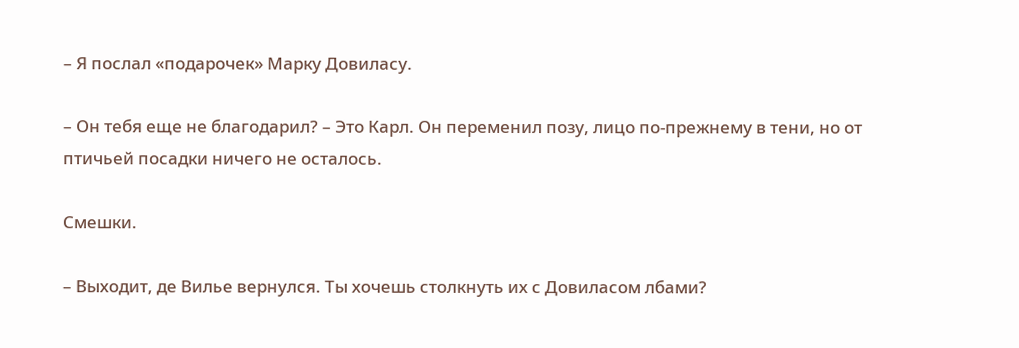– Я послал «подарочек» Марку Довиласу.

– Он тебя еще не благодарил? – Это Карл. Он переменил позу, лицо по-прежнему в тени, но от птичьей посадки ничего не осталось.

Смешки.

– Выходит, де Вилье вернулся. Ты хочешь столкнуть их с Довиласом лбами?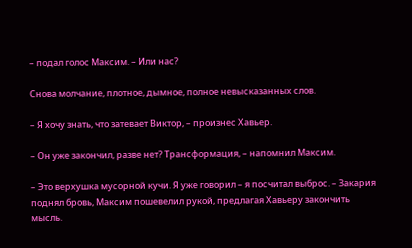– подал голос Максим. – Или нас?

Снова молчание, плотное, дымное, полное невысказанных слов.

– Я хочу знать, что затевает Виктор, – произнес Хавьер.

– Он уже закончил, разве нет? Трансформация, – напомнил Максим.

– Это верхушка мусорной кучи. Я уже говорил – я посчитал выброс. – Закария поднял бровь, Максим пошевелил рукой, предлагая Хавьеру закончить мысль.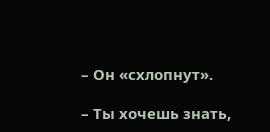– Он «схлопнут».

– Ты хочешь знать,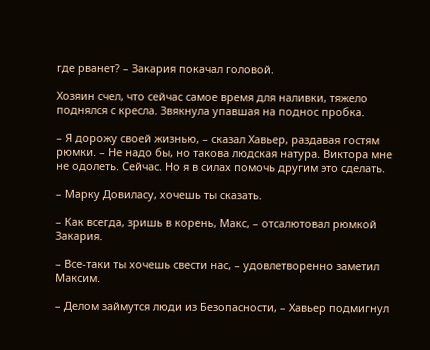где рванет? – Закария покачал головой.

Хозяин счел, что сейчас самое время для наливки, тяжело поднялся с кресла. Звякнула упавшая на поднос пробка.

– Я дорожу своей жизнью, – сказал Хавьер, раздавая гостям рюмки. – Не надо бы, но такова людская натура. Виктора мне не одолеть. Сейчас. Но я в силах помочь другим это сделать.

– Марку Довиласу, хочешь ты сказать.

– Как всегда, зришь в корень, Макс, – отсалютовал рюмкой Закария.

– Все-таки ты хочешь свести нас, – удовлетворенно заметил Максим.

– Делом займутся люди из Безопасности, – Хавьер подмигнул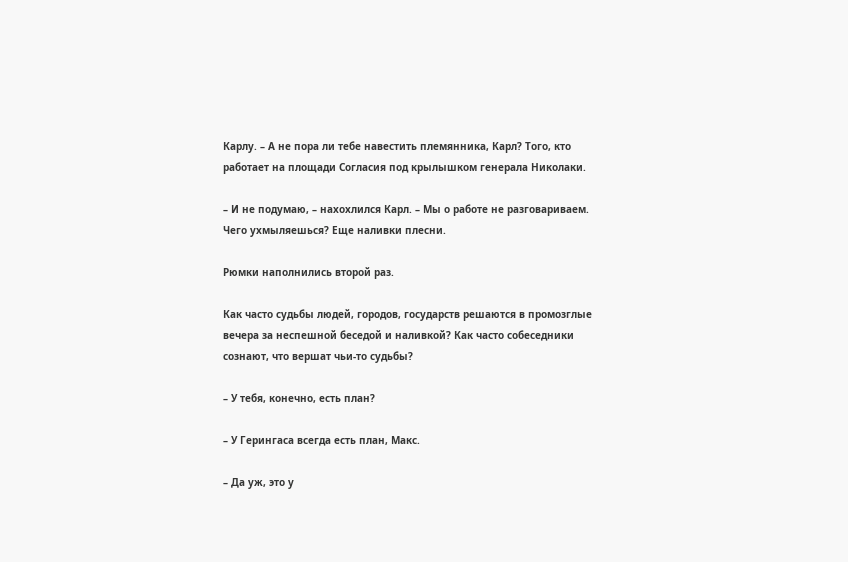Карлу. – А не пора ли тебе навестить племянника, Карл? Того, кто работает на площади Согласия под крылышком генерала Николаки.

– И не подумаю, – нахохлился Карл. – Мы о работе не разговариваем. Чего ухмыляешься? Еще наливки плесни.

Рюмки наполнились второй раз.

Как часто судьбы людей, городов, государств решаются в промозглые вечера за неспешной беседой и наливкой? Как часто собеседники сознают, что вершат чьи-то судьбы?

– У тебя, конечно, есть план?

– У Герингаса всегда есть план, Макс.

– Да уж, это у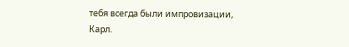тебя всегда были импровизации, Карл.